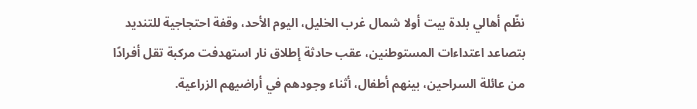نظّم أهالي بلدة بيت أولا شمال غرب الخليل، اليوم الأحد، وقفة احتجاجية للتنديد بتصاعد اعتداءات المستوطنين، عقب حادثة إطلاق نار استهدفت مركبة تقل أفرادًا من عائلة السراحين، بينهم أطفال، أثناء وجودهم في أراضيهم الزراعية.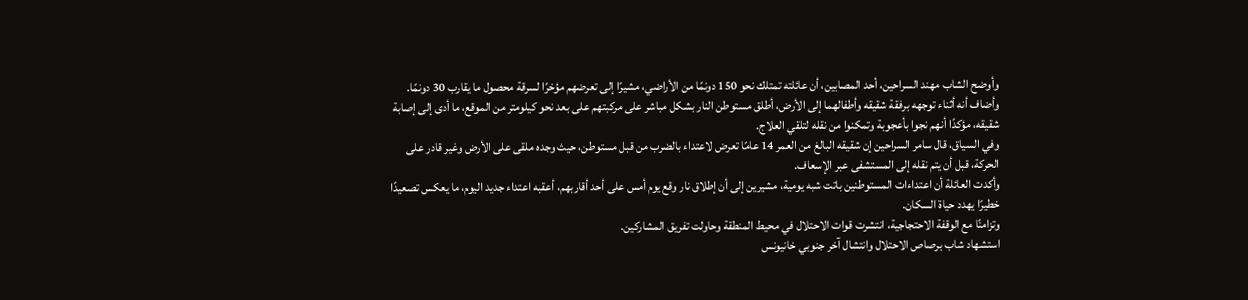وأوضح الشاب مهند السراحين، أحد المصابين، أن عائلته تمتلك نحو 150 دونمًا من الأراضي، مشيرًا إلى تعرضهم مؤخرًا لسرقة محصول ما يقارب 30 دونمًا. وأضاف أنه أثناء توجهه برفقة شقيقه وأطفالهما إلى الأرض، أطلق مستوطن النار بشكل مباشر على مركبتهم على بعد نحو كيلومتر من الموقع، ما أدى إلى إصابة شقيقه، مؤكدًا أنهم نجوا بأعجوبة وتمكنوا من نقله لتلقي العلاج.
وفي السياق، قال سامر السراحين إن شقيقه البالغ من العمر 14 عامًا تعرض لاعتداء بالضرب من قبل مستوطن، حيث وجده ملقى على الأرض وغير قادر على الحركة، قبل أن يتم نقله إلى المستشفى عبر الإسعاف.
وأكدت العائلة أن اعتداءات المستوطنين باتت شبه يومية، مشيرين إلى أن إطلاق نار وقع يوم أمس على أحد أقاربهم، أعقبه اعتداء جديد اليوم، ما يعكس تصعيدًا خطيرًا يهدد حياة السكان.
وتزامنًا مع الوقفة الاحتجاجية، انتشرت قوات الاحتلال في محيط المنطقة وحاولت تفريق المشاركين.
استشهاد شاب برصاص الاحتلال وانتشال آخر جنوبي خانيونس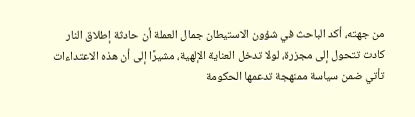من جهته، أكد الباحث في شؤون الاستيطان جمال العملة أن حادثة إطلاق النار كادت تتحول إلى مجزرة، لولا تدخل العناية الإلهية، مشيرًا إلى أن هذه الاعتداءات تأتي ضمن سياسة ممنهجة تدعمها الحكومة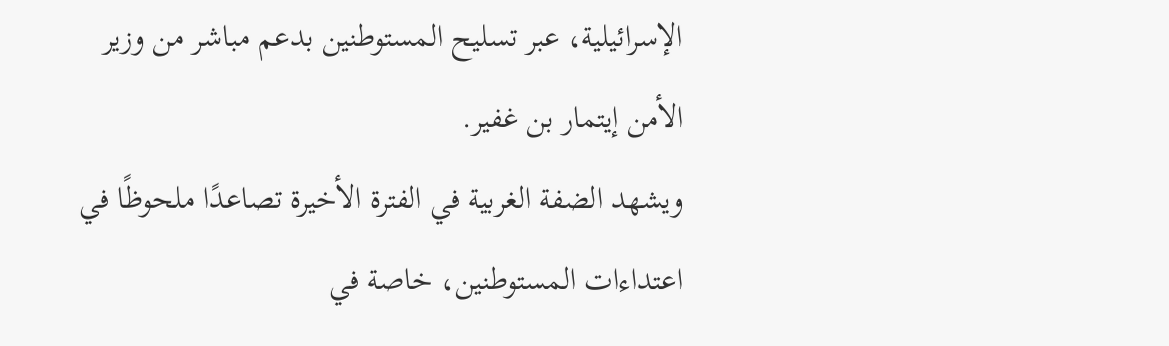الإسرائيلية، عبر تسليح المستوطنين بدعم مباشر من وزير الأمن إيتمار بن غفير.
ويشهد الضفة الغربية في الفترة الأخيرة تصاعدًا ملحوظًا في اعتداءات المستوطنين، خاصة في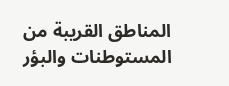المناطق القريبة من المستوطنات والبؤر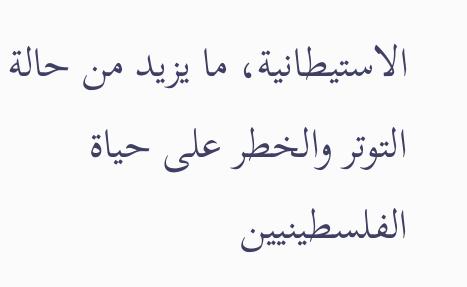الاستيطانية، ما يزيد من حالة التوتر والخطر على حياة الفلسطينيين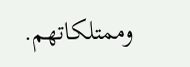وممتلكاتهم.